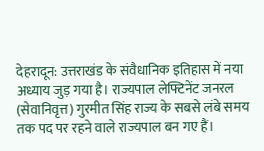देहरादून: उत्तराखंड के संवैधानिक इतिहास में नया अध्याय जुड़ गया है। राज्यपाल लेफ्टिनेंट जनरल (सेवानिवृत्त) गुरमीत सिंह राज्य के सबसे लंबे समय तक पद पर रहने वाले राज्यपाल बन गए हैं।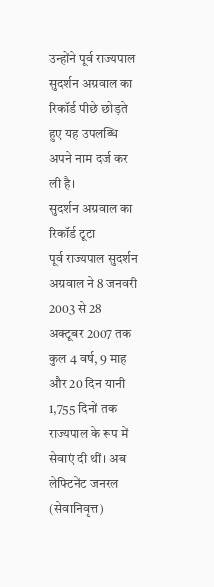उन्होंने पूर्व राज्यपाल सुदर्शन अग्रवाल का रिकॉर्ड पीछे छोड़ते हुए यह उपलब्धि अपने नाम दर्ज कर ली है।
सुदर्शन अग्रवाल का रिकॉर्ड टूटा
पूर्व राज्यपाल सुदर्शन अग्रवाल ने 8 जनवरी 2003 से 28 अक्टूबर 2007 तक कुल 4 वर्ष, 9 माह और 20 दिन यानी 1,755 दिनों तक राज्यपाल के रूप में सेवाएं दी थीं। अब लेफ्टिनेंट जनरल (सेवानिवृत्त)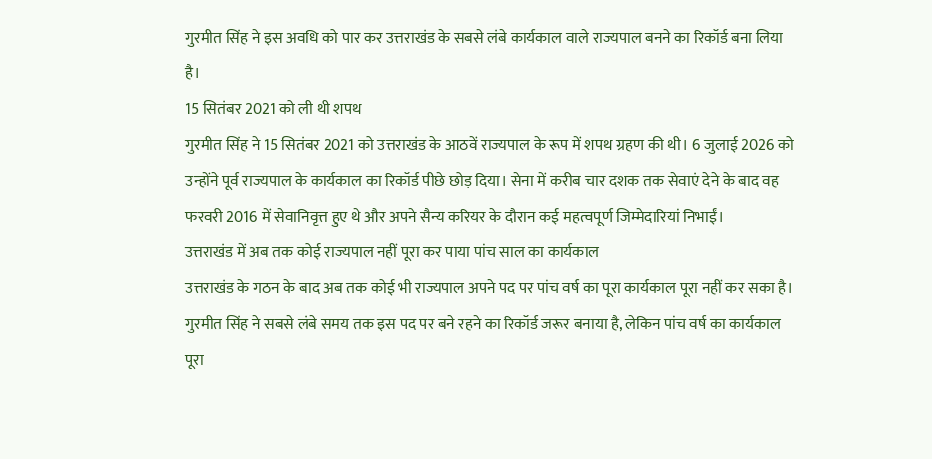गुरमीत सिंह ने इस अवधि को पार कर उत्तराखंड के सबसे लंबे कार्यकाल वाले राज्यपाल बनने का रिकॉर्ड बना लिया है।
15 सितंबर 2021 को ली थी शपथ
गुरमीत सिंह ने 15 सितंबर 2021 को उत्तराखंड के आठवें राज्यपाल के रूप में शपथ ग्रहण की थी। 6 जुलाई 2026 को उन्होंने पूर्व राज्यपाल के कार्यकाल का रिकॉर्ड पीछे छोड़ दिया। सेना में करीब चार दशक तक सेवाएं देने के बाद वह फरवरी 2016 में सेवानिवृत्त हुए थे और अपने सैन्य करियर के दौरान कई महत्वपूर्ण जिम्मेदारियां निभाईं।
उत्तराखंड में अब तक कोई राज्यपाल नहीं पूरा कर पाया पांच साल का कार्यकाल
उत्तराखंड के गठन के बाद अब तक कोई भी राज्यपाल अपने पद पर पांच वर्ष का पूरा कार्यकाल पूरा नहीं कर सका है। गुरमीत सिंह ने सबसे लंबे समय तक इस पद पर बने रहने का रिकॉर्ड जरूर बनाया है, लेकिन पांच वर्ष का कार्यकाल पूरा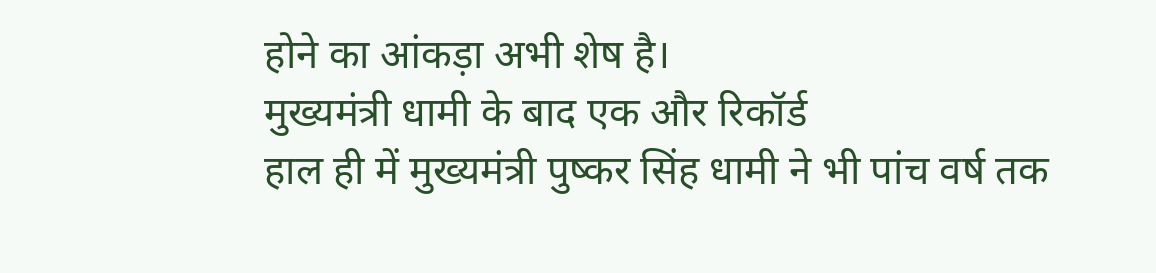होने का आंकड़ा अभी शेष है।
मुख्यमंत्री धामी के बाद एक और रिकॉर्ड
हाल ही में मुख्यमंत्री पुष्कर सिंह धामी ने भी पांच वर्ष तक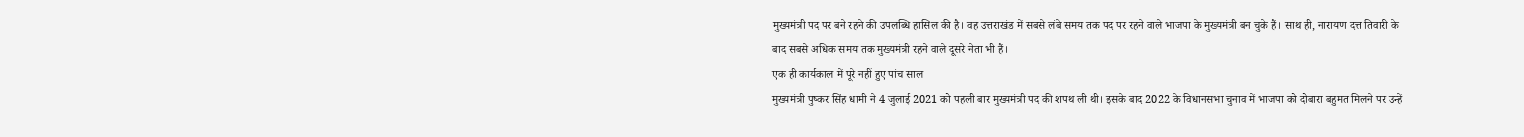मुख्यमंत्री पद पर बने रहने की उपलब्धि हासिल की है। वह उत्तराखंड में सबसे लंबे समय तक पद पर रहने वाले भाजपा के मुख्यमंत्री बन चुके हैं। साथ ही, नारायण दत्त तिवारी के बाद सबसे अधिक समय तक मुख्यमंत्री रहने वाले दूसरे नेता भी हैं।
एक ही कार्यकाल में पूरे नहीं हुए पांच साल
मुख्यमंत्री पुष्कर सिंह धामी ने 4 जुलाई 2021 को पहली बार मुख्यमंत्री पद की शपथ ली थी। इसके बाद 2022 के विधानसभा चुनाव में भाजपा को दोबारा बहुमत मिलने पर उन्हें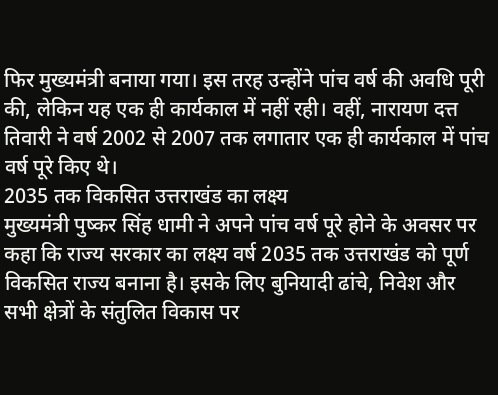फिर मुख्यमंत्री बनाया गया। इस तरह उन्होंने पांच वर्ष की अवधि पूरी की, लेकिन यह एक ही कार्यकाल में नहीं रही। वहीं, नारायण दत्त तिवारी ने वर्ष 2002 से 2007 तक लगातार एक ही कार्यकाल में पांच वर्ष पूरे किए थे।
2035 तक विकसित उत्तराखंड का लक्ष्य
मुख्यमंत्री पुष्कर सिंह धामी ने अपने पांच वर्ष पूरे होने के अवसर पर कहा कि राज्य सरकार का लक्ष्य वर्ष 2035 तक उत्तराखंड को पूर्ण विकसित राज्य बनाना है। इसके लिए बुनियादी ढांचे, निवेश और सभी क्षेत्रों के संतुलित विकास पर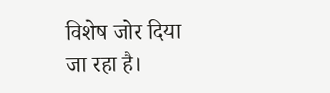विशेष जोर दिया जा रहा है।